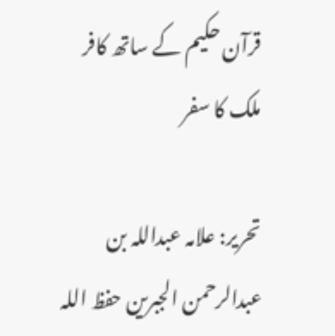قرآن حکیم کے ساتھ کافر ملک کا سفر

تحریر: علامہ عبداللہ بن عبدالرحمن الجبرین حفظ اللہ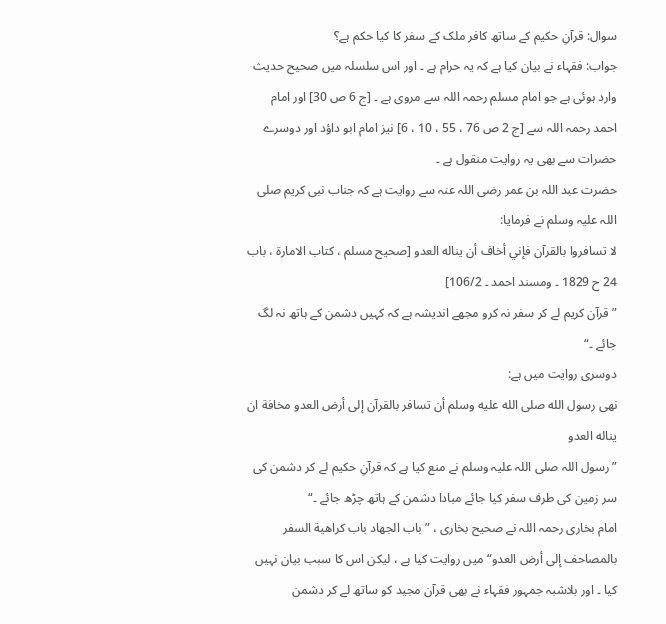سوال: قرآنِ حکیم کے ساتھ کافر ملک کے سفر کا کیا حکم ہے؟
جواب: فقہاء نے بیان کیا ہے کہ یہ حرام ہے ۔ اور اس سلسلہ میں صحیح حدیث وارد ہوئی ہے جو امام مسلم رحمہ اللہ سے مروی ہے ۔ [ج 6 ص 30] اور امام احمد رحمہ اللہ سے [ج 2 ص 76 ، 55 ، 10 ، 6] نیز امام ابو داؤد اور دوسرے حضرات سے بھی یہ روایت منقول ہے ۔
حضرت عبد اللہ بن عمر رضی اللہ عنہ سے روایت ہے کہ جناب نبی کریم صلی اللہ علیہ وسلم نے فرمایا:
لا تسافروا بالقرآن فإني أخاف أن يناله العدو [صحيح مسلم ، كتاب الامارة ، باب 24 ح 1829 ۔ ومسند احمد ۔ 106/2]
”قرآن کریم لے کر سفر نہ کرو مجھے اندیشہ ہے کہ کہیں دشمن کے ہاتھ نہ لگ جائے ۔“
دوسری روایت میں ہے:
نهى رسول الله صلى الله عليه وسلم أن تسافر بالقرآن إلى أرض العدو مخافة ان يناله العدو
”رسول اللہ صلی اللہ علیہ وسلم نے منع کیا ہے کہ قرآنِ حکیم لے کر دشمن کی سر زمین کی طرف سفر کیا جائے مبادا دشمن کے ہاتھ چڑھ جائے ۔“
امام بخاری رحمہ اللہ نے صحیح بخاری ، ”باب الجهاد باب كراهية السفر بالمصاحف إلى أرض العدو“ میں روایت کیا ہے ، لیکن اس کا سبب بیان نہیں کیا ۔ اور بلاشبہ جمہور فقہاء نے بھی قرآن مجید کو ساتھ لے کر دشمن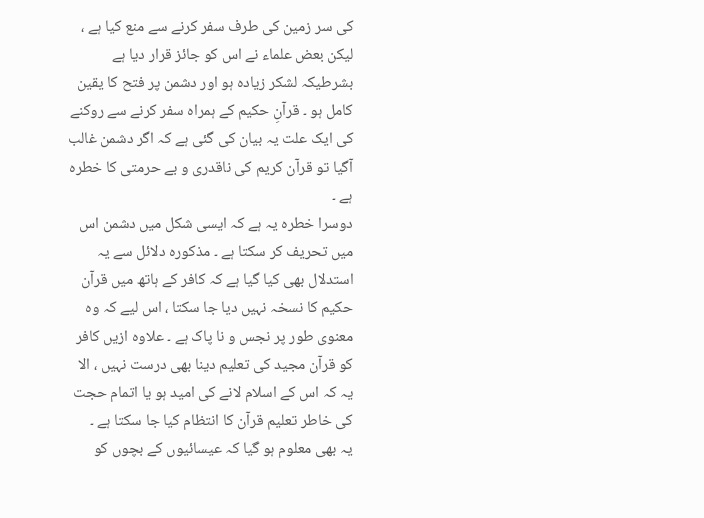کی سر زمین کی طرف سفر کرنے سے منع کیا ہے ، لیکن بعض علماء نے اس کو جائز قرار دیا ہے بشرطیکہ لشکر زیادہ ہو اور دشمن پر فتح کا یقین کامل ہو ۔ قرآنِ حکیم کے ہمراہ سفر کرنے سے روکنے کی ایک علت یہ بیان کی گئی ہے کہ اگر دشمن غالب آگیا تو قرآن کریم کی ناقدری و بے حرمتی کا خطرہ ہے ۔
دوسرا خطرہ یہ ہے کہ ایسی شکل میں دشمن اس میں تحریف کر سکتا ہے ۔ مذکورہ دلائل سے یہ استدلال بھی کیا گیا ہے کہ کافر کے ہاتھ میں قرآن حکیم کا نسخہ نہیں دیا جا سکتا ، اس لیے کہ وہ معنوی طور پر نجس و نا پاک ہے ۔ علاوہ ازیں کافر کو قرآن مجید کی تعلیم دینا بھی درست نہیں ، الا یہ کہ اس کے اسلام لانے کی امید ہو یا اتمام حجت کی خاطر تعلیم قرآن کا انتظام کیا جا سکتا ہے ۔
یہ بھی معلوم ہو گیا کہ عیسائیوں کے بچوں کو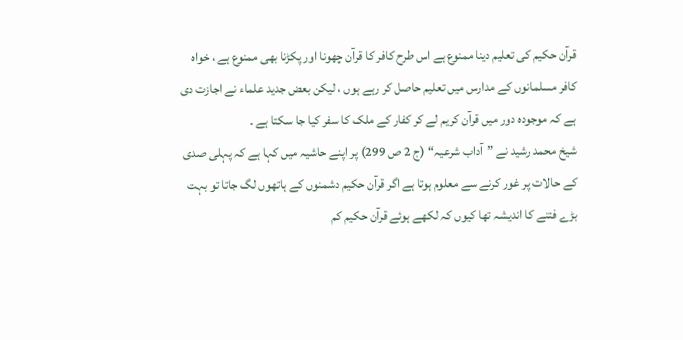قرآن حکیم کی تعلیم دینا ممنوع ہے اس طرح کافر کا قرآن چھونا اور پکڑنا بھی ممنوع ہے ، خواہ کافر مسلمانوں کے مدارس میں تعلیم حاصل کر رہے ہوں ، لیکن بعض جدید علماء نے اجازت دی ہے کہ موجودہ دور میں قرآن کریم لے کر کفار کے ملک کا سفر کیا جا سکتا ہے ۔
شیخ محمد رشید نے ”آداب شرعیہ“ (ج 2 ص 299) پر اپنے حاشیہ میں کہا ہے کہ پہلی صدی کے حالات پر غور کرنے سے معلوم ہوتا ہے اگر قرآن حکیم دشمنوں کے ہاتھوں لگ جاتا تو بہت بڑے فتنے کا اندیشہ تھا کیوں کہ لکھے ہوئے قرآن حکیم کم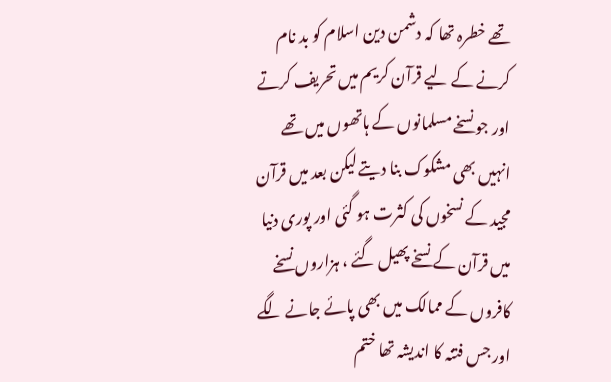تھے خطرہ تھا کہ دشمن دین اسلام کو بد نام کرنے کے لیے قرآن کریم میں تحریف کرتے اور جو نسخے مسلمانوں کے ہاتھوں میں تھے انہیں بھی مشکوک بنا دیتے لیکن بعد میں قرآن مجید کے نسخوں کی کثرت ہو گئی اور پوری دنیا میں قرآن کے نسخے پھیل گئے ، ہزاروں نسخے کافروں کے ممالک میں بھی پائے جانے لگے اور جس فتنہ کا اندیشہ تھا ختم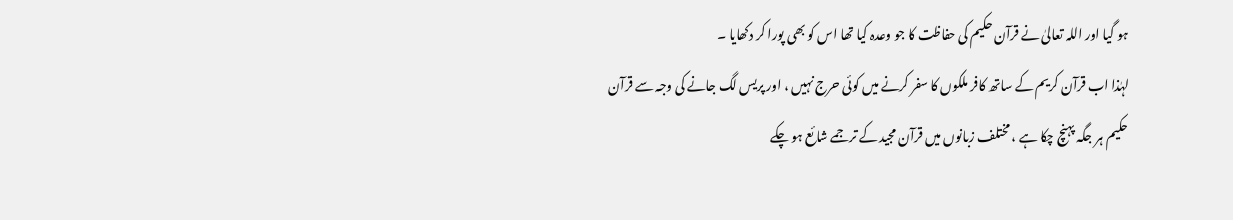ہو گیا اور اللہ تعالیٰ نے قرآن حکیم کی حفاظت کا جو وعدہ کیا تھا اس کو بھی پورا کر دکھایا ۔
لہٰذا اب قرآن کریم کے ساتھ کافر ملکوں کا سفر کرنے میں کوئی حرج نہیں ، اور پریس لگ جانے کی وجہ سے قرآن حکیم ہر جگہ پہنچ چکا ہے ، مختلف زبانوں میں قرآن مجید کے ترجمے شائع ہو چکے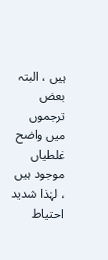ہیں ، البتہ بعض ترجموں میں واضح غلطیاں موجود ہیں ، لہٰذا شدید احتیاط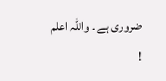ضروری ہے ۔ واللہ اعلم !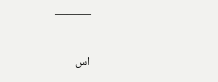———

اس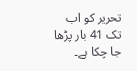تحریر کو اب تک 41 بار پڑھا جا چکا ہے۔